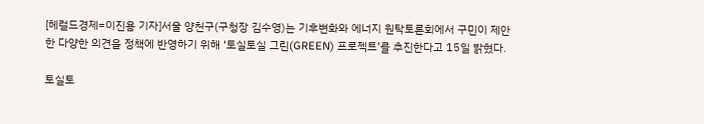[헤럴드경제=이진용 기자]서울 양천구(구청장 김수영)는 기후변화와 에너지 원탁토론회에서 구민이 제안한 다양한 의견을 정책에 반영하기 위해 ‘토실토실 그린(GREEN) 프로젝트’를 추진한다고 15일 밝혔다.

토실토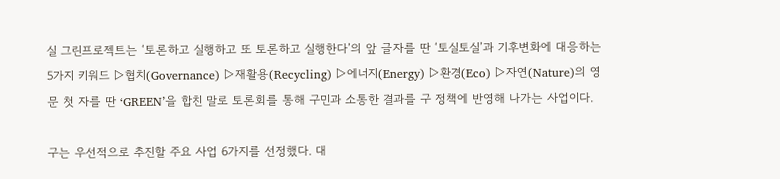실 그린프로젝트는 ‘토론하고 실행하고 또 토론하고 실행한다’의 앞 글자를 딴 ‘토실토실’과 기후변화에 대응하는 5가지 키워드 ▷협치(Governance) ▷재활용(Recycling) ▷에너지(Energy) ▷환경(Eco) ▷자연(Nature)의 영문 첫 자를 딴 ‘GREEN’을 합친 말로 토론회를 통해 구민과 소통한 결과를 구 정책에 반영해 나가는 사업이다.

구는 우선적으로 추진할 주요 사업 6가지를 선정했다. 대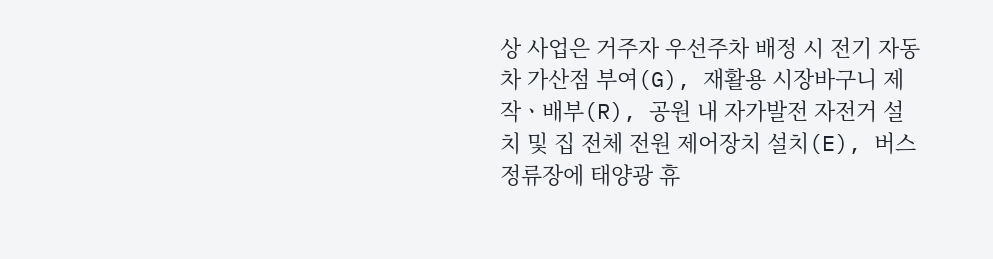상 사업은 거주자 우선주차 배정 시 전기 자동차 가산점 부여(G), 재활용 시장바구니 제작ㆍ배부(R), 공원 내 자가발전 자전거 설치 및 집 전체 전원 제어장치 설치(E), 버스 정류장에 태양광 휴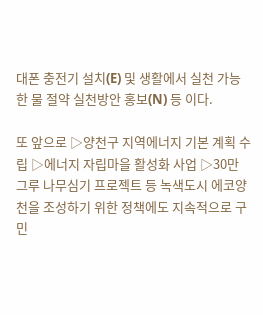대폰 충전기 설치(E) 및 생활에서 실천 가능한 물 절약 실천방안 홍보(N) 등 이다.

또 앞으로 ▷양천구 지역에너지 기본 계획 수립 ▷에너지 자립마을 활성화 사업 ▷30만 그루 나무심기 프로젝트 등 녹색도시 에코양천을 조성하기 위한 정책에도 지속적으로 구민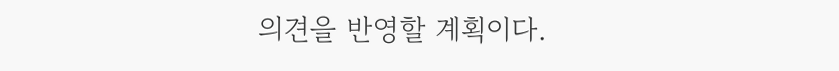의견을 반영할 계획이다.